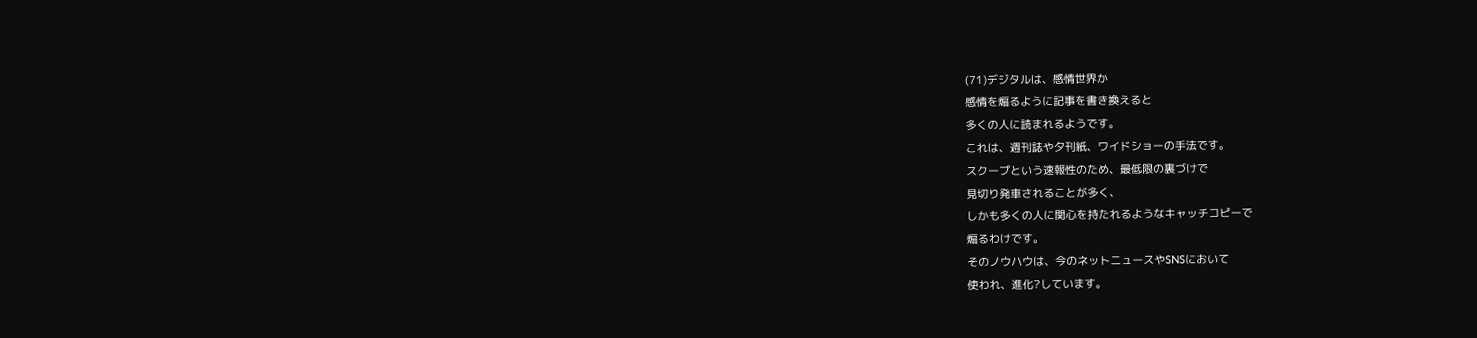(71)デジタルは、感情世界か
感情を煽るように記事を書き換えると
多くの人に読まれるようです。
これは、週刊誌や夕刊紙、ワイドショーの手法です。
スクープという速報性のため、最低限の裏づけで
見切り発車されることが多く、
しかも多くの人に関心を持たれるようなキャッチコピーで
煽るわけです。
そのノウハウは、今のネットニュースやSNSにおいて
使われ、進化?しています。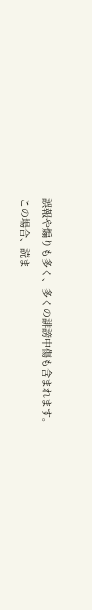誤報や煽りも多く、多くの誹謗中傷も含まれます。
この場合、読ま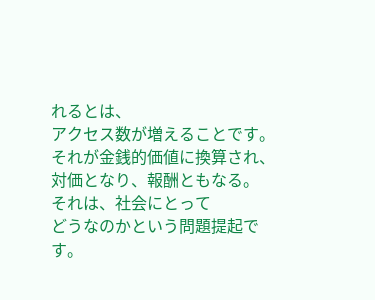れるとは、
アクセス数が増えることです。
それが金銭的価値に換算され、
対価となり、報酬ともなる。
それは、社会にとって
どうなのかという問題提起です。